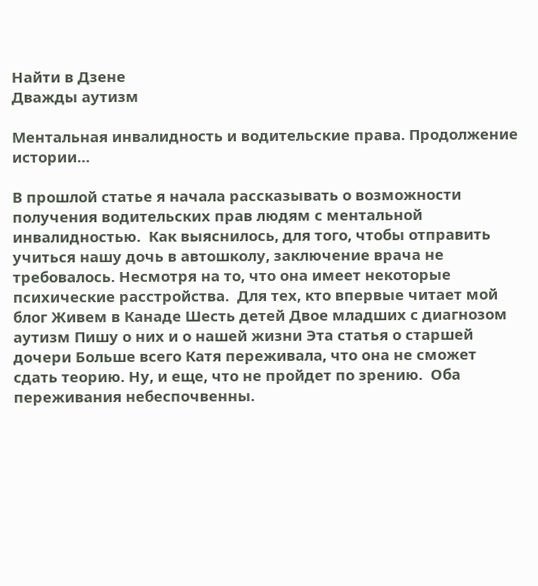Найти в Дзене
Дважды аутизм

Ментальная инвалидность и водительские права. Продолжение истории…

В прошлой статье я начала рассказывать о возможности получения водительских прав людям с ментальной инвалидностью.  Как выяснилось, для того, чтобы отправить учиться нашу дочь в автошколу, заключение врача не требовалось. Несмотря на то, что она имеет некоторые психические расстройства.  Для тех, кто впервые читает мой блог Живем в Канаде Шесть детей Двое младших с диагнозом аутизм Пишу о них и о нашей жизни Эта статья о старшей дочери Больше всего Катя переживала, что она не сможет сдать теорию. Ну, и еще, что не пройдет по зрению.  Оба переживания небеспочвенны.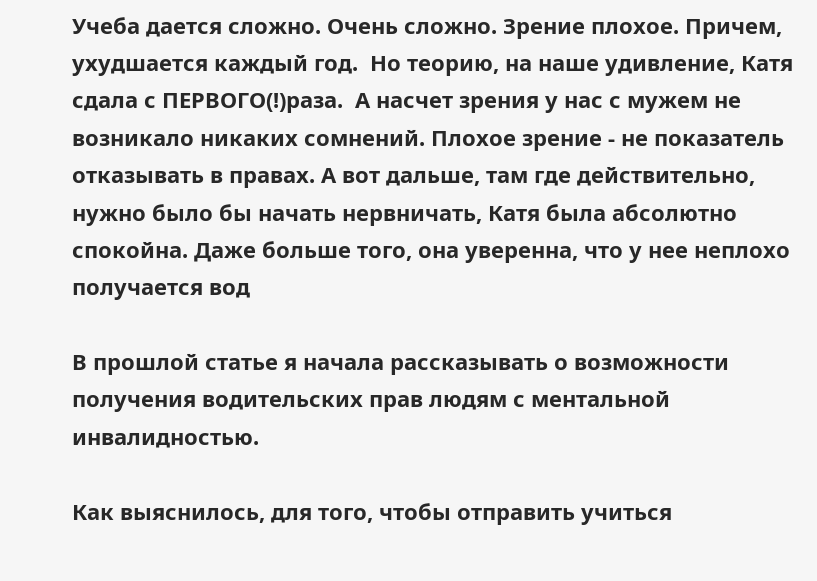Учеба дается сложно. Очень сложно. Зрение плохое. Причем, ухудшается каждый год.  Но теорию, на наше удивление, Катя сдала с ПЕРВОГО(!)раза.  А насчет зрения у нас с мужем не возникало никаких сомнений. Плохое зрение - не показатель отказывать в правах. А вот дальше, там где действительно, нужно было бы начать нервничать, Катя была абсолютно спокойна. Даже больше того, она уверенна, что у нее неплохо получается вод

В прошлой статье я начала рассказывать о возможности получения водительских прав людям с ментальной инвалидностью.

Как выяснилось, для того, чтобы отправить учиться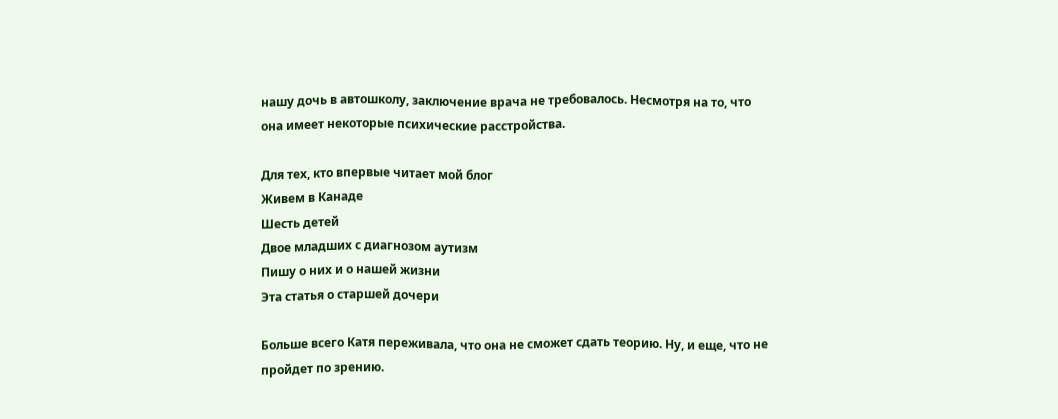нашу дочь в автошколу, заключение врача не требовалось. Несмотря на то, что она имеет некоторые психические расстройства.

Для тех, кто впервые читает мой блог
Живем в Канаде
Шесть детей
Двое младших с диагнозом аутизм
Пишу о них и о нашей жизни
Эта статья о старшей дочери

Больше всего Катя переживала, что она не сможет сдать теорию. Ну, и еще, что не пройдет по зрению.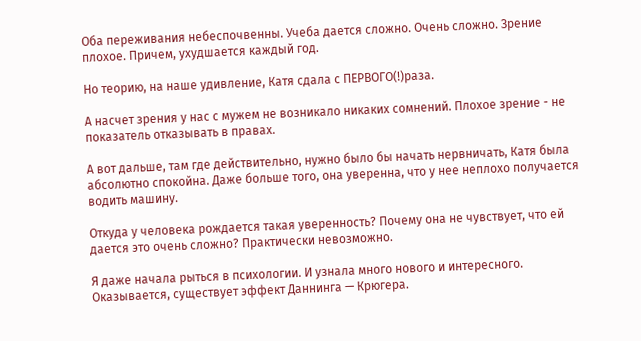Оба переживания небеспочвенны. Учеба дается сложно. Очень сложно. Зрение плохое. Причем, ухудшается каждый год.

Но теорию, на наше удивление, Катя сдала с ПЕРВОГО(!)раза.

А насчет зрения у нас с мужем не возникало никаких сомнений. Плохое зрение - не показатель отказывать в правах.

А вот дальше, там где действительно, нужно было бы начать нервничать, Катя была абсолютно спокойна. Даже больше того, она уверенна, что у нее неплохо получается водить машину.

Откуда у человека рождается такая уверенность? Почему она не чувствует, что ей дается это очень сложно? Практически невозможно.

Я даже начала рыться в психологии. И узнала много нового и интересного. Оказывается, существует эффект Даннинга — Крюгера.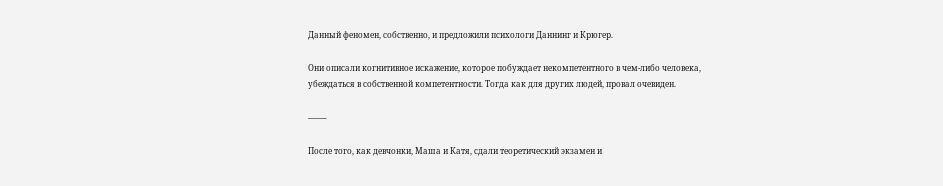Данный феномен, собственно, и предложили психологи Даннинг и Крюгер.

Они описали когнитивное искажение, которое побуждает некомпетентного в чем-либо человека, убеждаться в собственной компетентности. Тогда как для других людей, провал очевиден.

——-

После того, как девчонки, Маша и Катя, сдали теоретический экзамен и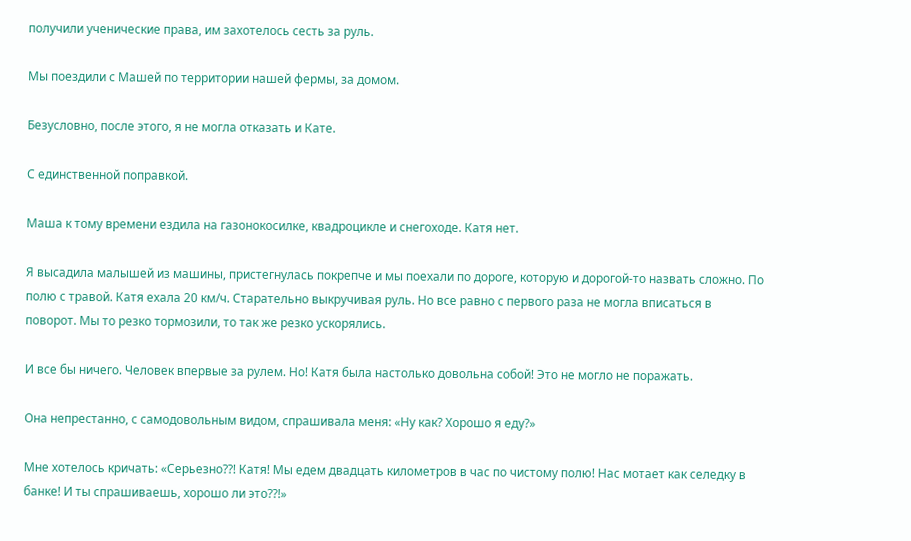получили ученические права, им захотелось сесть за руль.

Мы поездили с Машей по территории нашей фермы, за домом.

Безусловно, после этого, я не могла отказать и Кате.

С единственной поправкой.

Маша к тому времени ездила на газонокосилке, квадроцикле и снегоходе. Катя нет.

Я высадила малышей из машины, пристегнулась покрепче и мы поехали по дороге, которую и дорогой-то назвать сложно. По полю с травой. Катя ехала 20 км/ч. Старательно выкручивая руль. Но все равно с первого раза не могла вписаться в поворот. Мы то резко тормозили, то так же резко ускорялись.

И все бы ничего. Человек впервые за рулем. Но! Катя была настолько довольна собой! Это не могло не поражать.

Она непрестанно, с самодовольным видом, спрашивала меня: «Ну как? Хорошо я еду?»

Мне хотелось кричать: «Серьезно??! Катя! Мы едем двадцать километров в час по чистому полю! Нас мотает как селедку в банке! И ты спрашиваешь, хорошо ли это??!»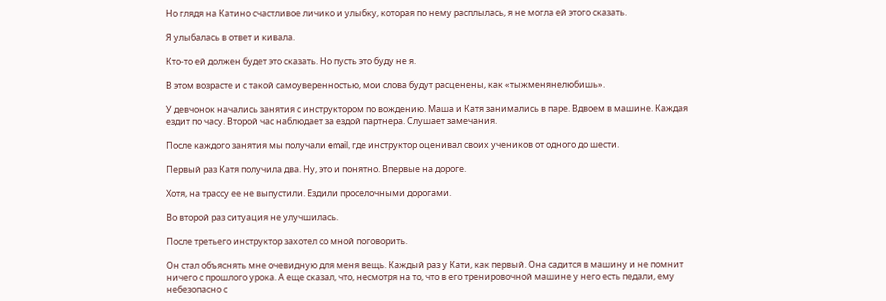Но глядя на Катино счастливое личико и улыбку, которая по нему расплылась, я не могла ей этого сказать.

Я улыбалась в ответ и кивала.

Кто-то ей должен будет это сказать. Но пусть это буду не я.

В этом возрасте и с такой самоуверенностью, мои слова будут расценены, как «тыжменянелюбишь».

У девчонок начались занятия с инструктором по вождению. Маша и Катя занимались в паре. Вдвоем в машине. Каждая ездит по часу. Второй час наблюдает за ездой партнера. Слушает замечания.

После каждого занятия мы получали email, где инструктор оценивал своих учеников от одного до шести.

Первый раз Катя получила два. Ну, это и понятно. Впервые на дороге.

Хотя, на трассу ее не выпустили. Ездили проселочными дорогами.

Во второй раз ситуация не улучшилась.

После третьего инструктор захотел со мной поговорить.

Он стал объяснять мне очевидную для меня вещь. Каждый раз у Кати, как первый. Она садится в машину и не помнит ничего с прошлого урока. А еще сказал, что, несмотря на то, что в его тренировочной машине у него есть педали, ему небезопасно с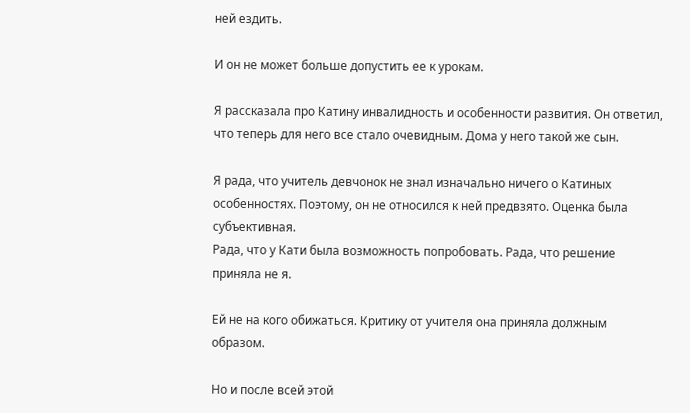ней ездить.

И он не может больше допустить ее к урокам.

Я рассказала про Катину инвалидность и особенности развития. Он ответил, что теперь для него все стало очевидным. Дома у него такой же сын.

Я рада, что учитель девчонок не знал изначально ничего о Катиных особенностях. Поэтому, он не относился к ней предвзято. Оценка была субъективная.
Рада, что у Кати была возможность попробовать. Рада, что решение приняла не я.

Ей не на кого обижаться. Критику от учителя она приняла должным образом.

Но и после всей этой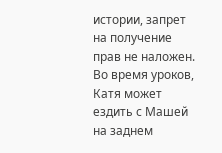истории, запрет на получение прав не наложен. Во время уроков, Катя может ездить с Машей на заднем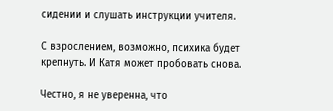сидении и слушать инструкции учителя.

С взрослением, возможно, психика будет крепнуть. И Катя может пробовать снова.

Честно, я не уверенна, что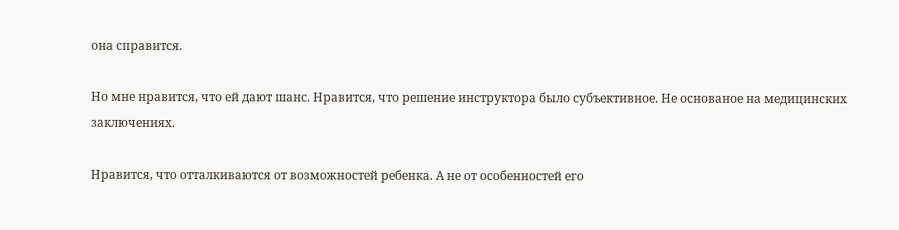она справится.

Но мне нравится, что ей дают шанс. Нравится, что решение инструктора было субъективное. Не основаное на медицинских заключениях.

Нравится, что отталкиваются от возможностей ребенка. А не от особенностей его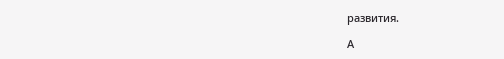развития.

А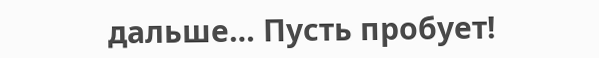дальше… Пусть пробует!